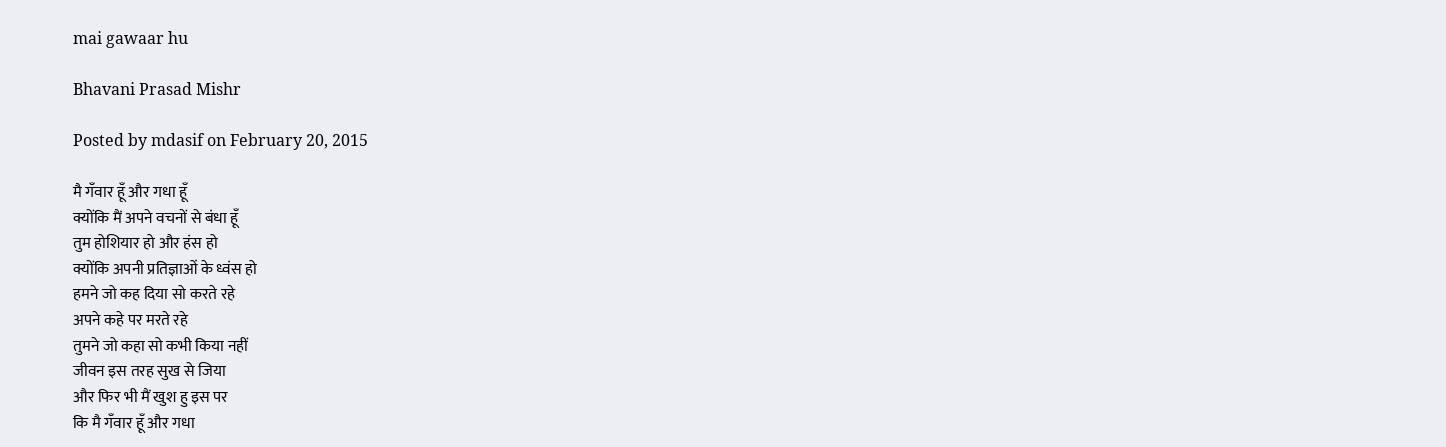mai gawaar hu

Bhavani Prasad Mishr

Posted by mdasif on February 20, 2015

मै गँवार हूँ और गधा हूँ
क्योंकि मैं अपने वचनों से बंधा हूँ
तुम होशियार हो और हंस हो
क्योंकि अपनी प्रतिज्ञाओं के ध्वंस हो
हमने जो कह दिया सो करते रहे
अपने कहे पर मरते रहे
तुमने जो कहा सो कभी किया नहीं
जीवन इस तरह सुख से जिया
और फिर भी मैं खुश हु इस पर
कि मै गँवार हूँ और गधा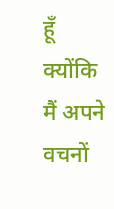हूँ
क्योंकि मैं अपने वचनों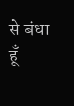से बंधा हूँ